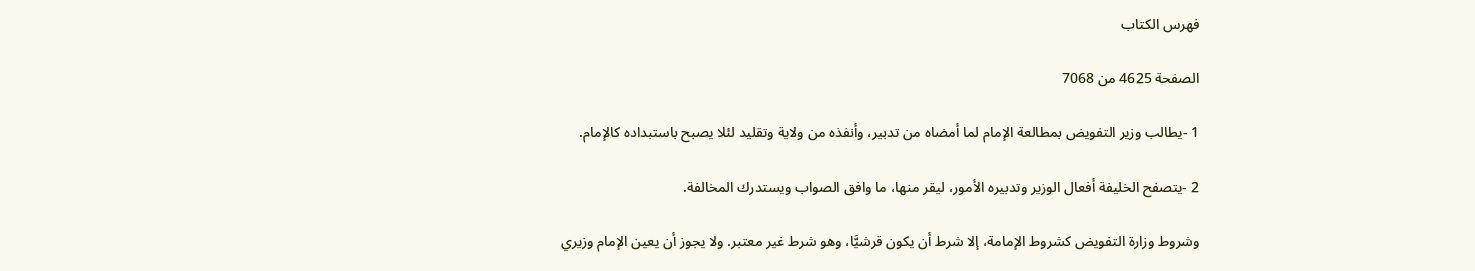فهرس الكتاب

الصفحة 4625 من 7068

1 -يطالب وزير التفويض بمطالعة الإمام لما أمضاه من تدبير، وأنفذه من ولاية وتقليد لئلا يصبح باستبداده كالإمام.

2 -يتصفح الخليفة أفعال الوزير وتدبيره الأمور، ليقر منها، ما وافق الصواب ويستدرك المخالفة.

وشروط وزارة التفويض كشروط الإمامة، إلا شرط أن يكون قرشيَّا، وهو شرط غير معتبر. ولا يجوز أن يعين الإمام وزيري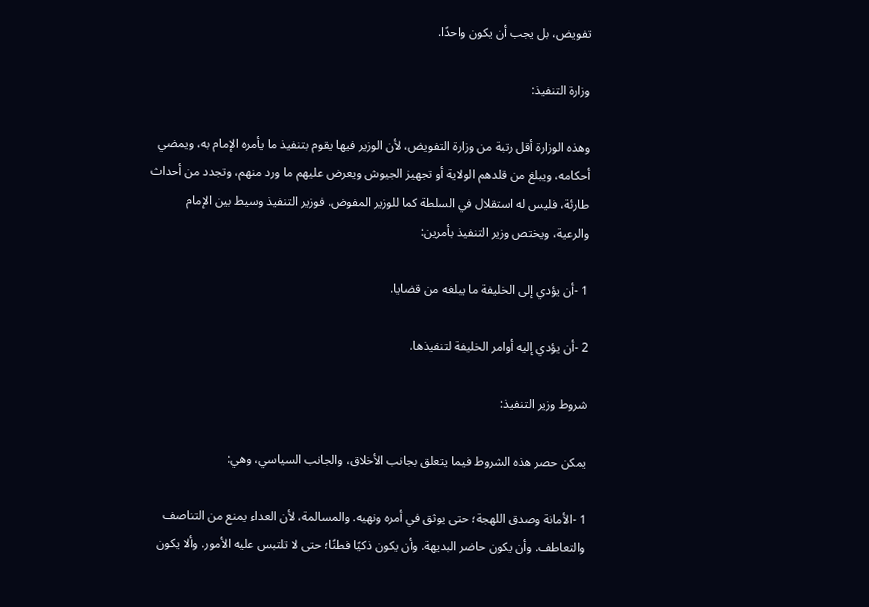تفويض، بل يجب أن يكون واحدًا.

وزارة التنفيذ:

وهذه الوزارة أقل رتبة من وزارة التفويض، لأن الوزير فيها يقوم بتنفيذ ما يأمره الإمام به، ويمضي أحكامه، ويبلغ من قلدهم الولاية أو تجهيز الجيوش ويعرض عليهم ما ورد منهم، وتجدد من أحداث طارئة، فليس له استقلال في السلطة كما للوزير المفوض. فوزير التنفيذ وسيط بين الإمام والرعية، ويختص وزير التنفيذ بأمرين:

1 -أن يؤدي إلى الخليفة ما يبلغه من قضايا.

2 -أن يؤدي إليه أوامر الخليفة لتنفيذها.

شروط وزير التنفيذ:

يمكن حصر هذه الشروط فيما يتعلق بجانب الأخلاق، والجانب السياسي، وهي:

1 -الأمانة وصدق اللهجة؛ حتى يوثق في أمره ونهيه. والمسالمة، لأن العداء يمنع من التناصف والتعاطف. وأن يكون حاضر البديهة. وأن يكون ذكيًا فطنًا؛ حتى لا تلتبس عليه الأمور. وألا يكون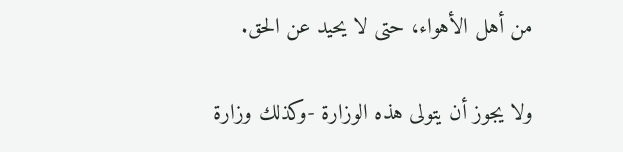من أهل الأهواء، حتى لا يحيد عن الحق.

ولا يجوز أن يتولى هذه الوزارة -وكذلك وزارة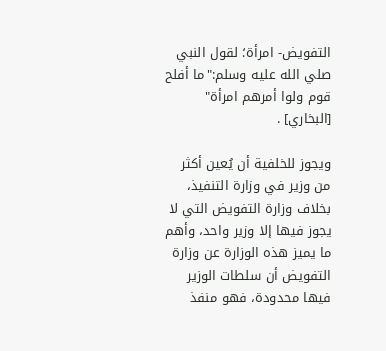التفويض- امرأة؛ لقول النبي صلي الله عليه وسلم:"ما أفلح قوم ولوا أمرهم امرأة" [البخاري] .

ويجوز للخلفية أن يُعين أكثر من وزير في وزارة التنفيذ، بخلاف وزارة التفويض التي لا يجوز فيها إلا وزير واحد، وأهم ما يميز هذه الوزارة عن وزارة التفويض أن سلطات الوزير فيها محدودة، فهو منفذ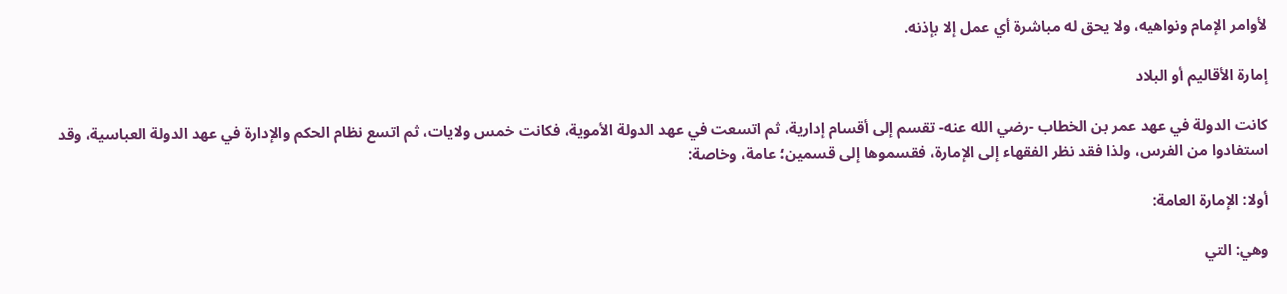لأوامر الإمام ونواهيه، ولا يحق له مباشرة أي عمل إلا بإذنه.

إمارة الأقاليم أو البلاد

كانت الدولة في عهد عمر بن الخطاب -رضي الله عنه- تقسم إلى أقسام إدارية، ثم اتسعت في عهد الدولة الأموية، فكانت خمس ولايات، ثم اتسع نظام الحكم والإدارة في عهد الدولة العباسية، وقد استفادوا من الفرس، ولذا فقد نظر الفقهاء إلى الإمارة، فقسموها إلى قسمين؛ عامة، وخاصة:

أولا: الإمارة العامة:

وهي: التي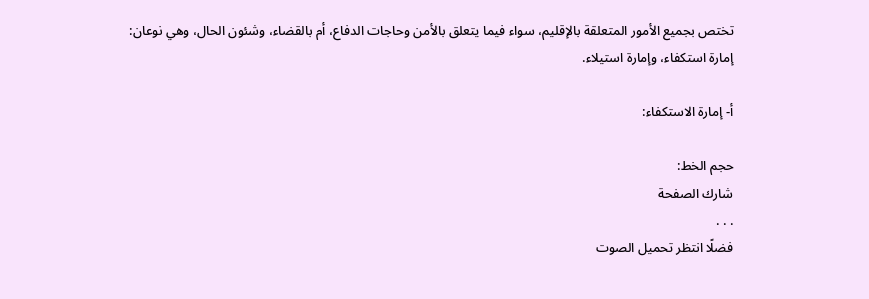تختص بجميع الأمور المتعلقة بالإقليم، سواء فيما يتعلق بالأمن وحاجات الدفاع، أم بالقضاء، وشئون الحال، وهي نوعان: إمارة استكفاء، وإمارة استيلاء.

أ- إمارة الاستكفاء:

حجم الخط:
شارك الصفحة
. . .
فضلًا انتظر تحميل الصوت